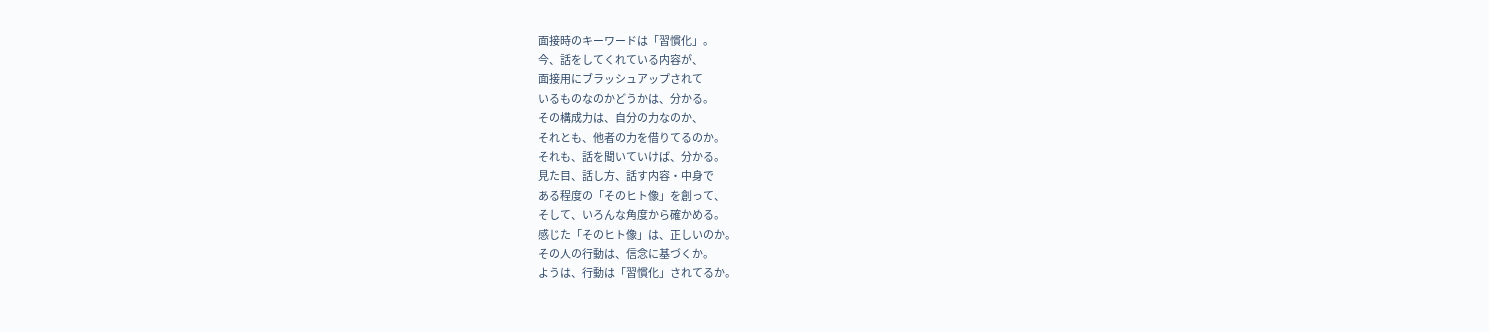面接時のキーワードは「習慣化」。
今、話をしてくれている内容が、
面接用にブラッシュアップされて
いるものなのかどうかは、分かる。
その構成力は、自分の力なのか、
それとも、他者の力を借りてるのか。
それも、話を聞いていけば、分かる。
見た目、話し方、話す内容・中身で
ある程度の「そのヒト像」を創って、
そして、いろんな角度から確かめる。
感じた「そのヒト像」は、正しいのか。
その人の行動は、信念に基づくか。
ようは、行動は「習慣化」されてるか。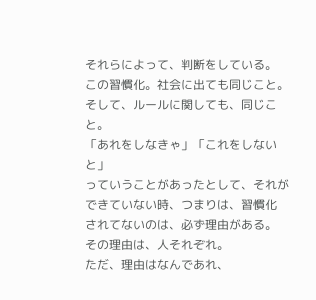それらによって、判断をしている。
この習慣化。社会に出ても同じこと。
そして、ルールに関しても、同じこと。
「あれをしなきゃ」「これをしないと」
っていうことがあったとして、それが
できていない時、つまりは、習慣化
されてないのは、必ず理由がある。
その理由は、人それぞれ。
ただ、理由はなんであれ、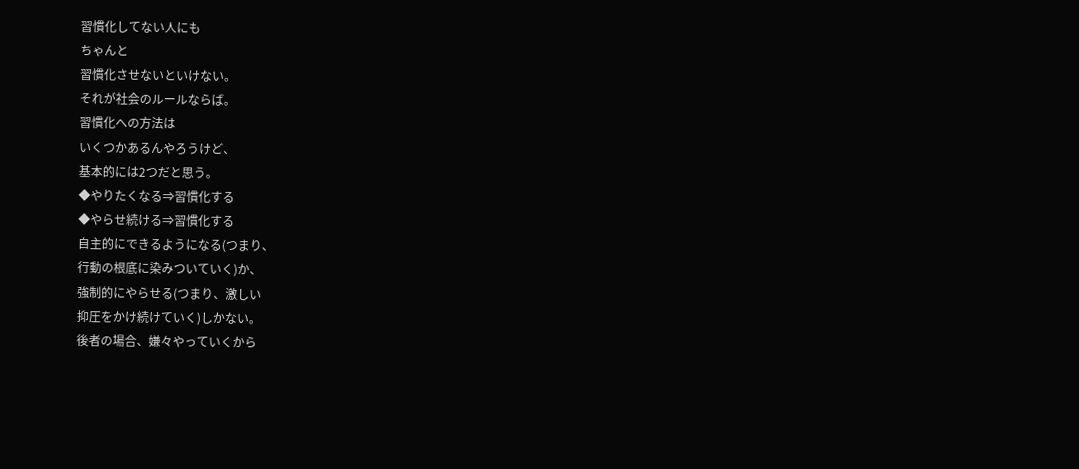習慣化してない人にも
ちゃんと
習慣化させないといけない。
それが社会のルールならば。
習慣化への方法は
いくつかあるんやろうけど、
基本的には2つだと思う。
◆やりたくなる⇒習慣化する
◆やらせ続ける⇒習慣化する
自主的にできるようになる(つまり、
行動の根底に染みついていく)か、
強制的にやらせる(つまり、激しい
抑圧をかけ続けていく)しかない。
後者の場合、嫌々やっていくから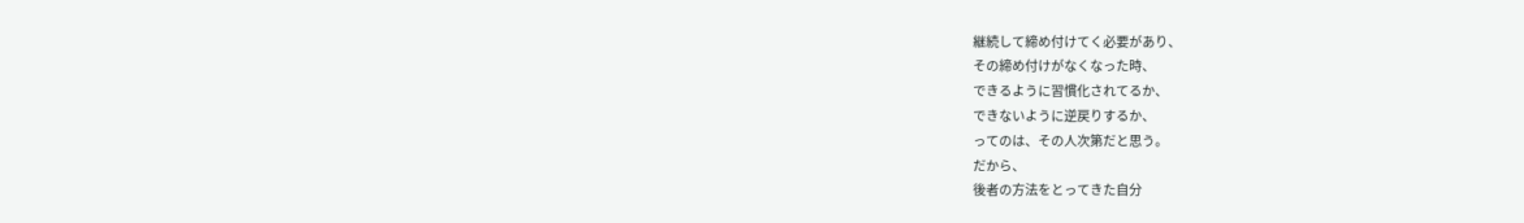継続して締め付けてく必要があり、
その締め付けがなくなった時、
できるように習慣化されてるか、
できないように逆戻りするか、
ってのは、その人次第だと思う。
だから、
後者の方法をとってきた自分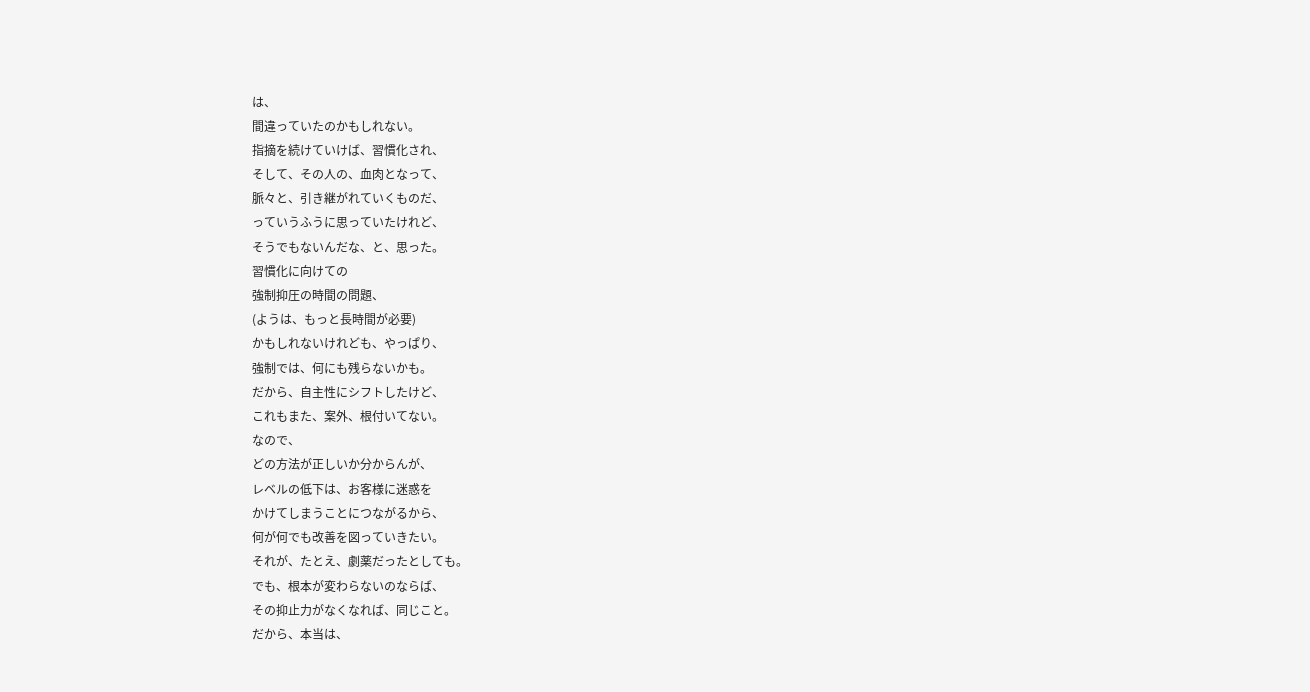は、
間違っていたのかもしれない。
指摘を続けていけば、習慣化され、
そして、その人の、血肉となって、
脈々と、引き継がれていくものだ、
っていうふうに思っていたけれど、
そうでもないんだな、と、思った。
習慣化に向けての
強制抑圧の時間の問題、
(ようは、もっと長時間が必要)
かもしれないけれども、やっぱり、
強制では、何にも残らないかも。
だから、自主性にシフトしたけど、
これもまた、案外、根付いてない。
なので、
どの方法が正しいか分からんが、
レベルの低下は、お客様に迷惑を
かけてしまうことにつながるから、
何が何でも改善を図っていきたい。
それが、たとえ、劇薬だったとしても。
でも、根本が変わらないのならば、
その抑止力がなくなれば、同じこと。
だから、本当は、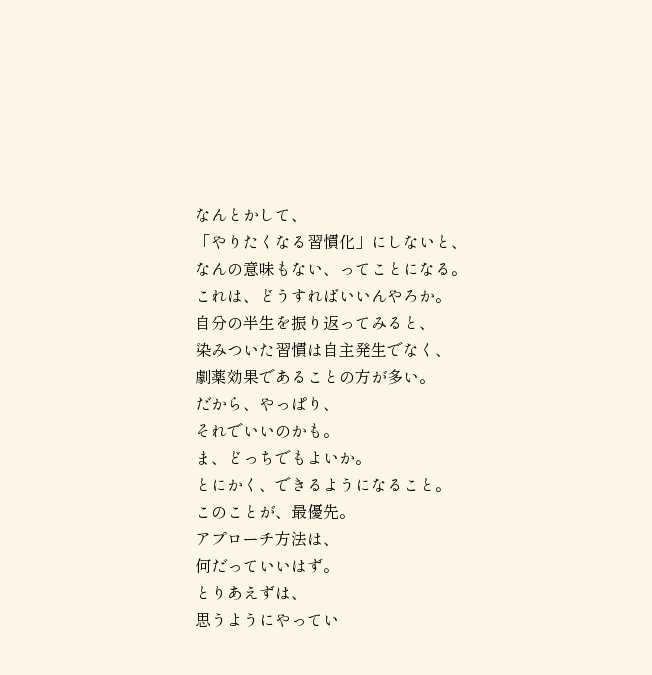なんとかして、
「やりたくなる習慣化」にしないと、
なんの意味もない、ってことになる。
これは、どうすればいいんやろか。
自分の半生を振り返ってみると、
染みついた習慣は自主発生でなく、
劇薬効果であることの方が多い。
だから、やっぱり、
それでいいのかも。
ま、どっちでもよいか。
とにかく、できるようになること。
このことが、最優先。
アプローチ方法は、
何だっていいはず。
とりあえずは、
思うようにやってい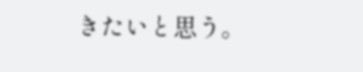きたいと思う。